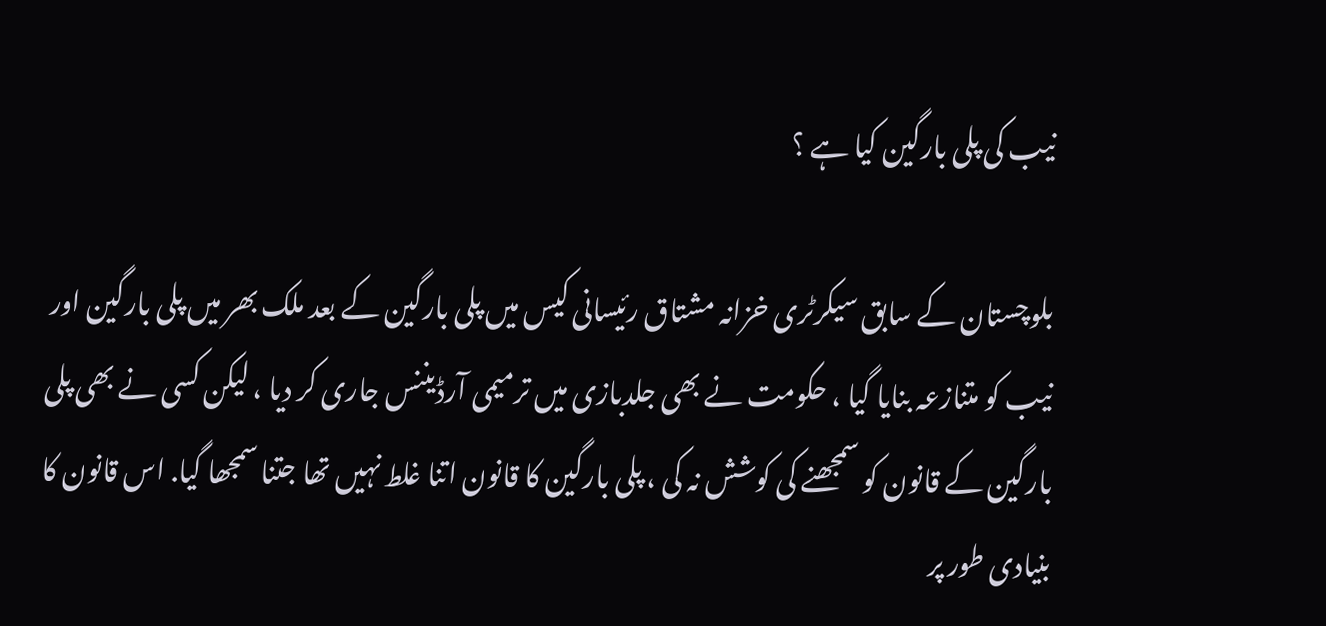نیب کی پلی بارگین کیا ہے ؟

بلوچستان کے سابق سیکرٹری خزانہ مشتاق رئیسانی کیس میں پلی بارگین کے بعد ملک بھر میں پلی بارگین اور نیب کو متنازعہ بنایا گیا ، حکومت نے بھی جلدبازی میں ترمیمی آرڈیننس جاری کر دیا ، لیکن کسی نے بھی پلی بارگین کے قانون کو سمجھنے کی کوشش نہ کی ، پلی بارگین کا قانون اتنا غلط نہیں تھا جتنا سمجھا گیا. اس قانون کا بنیادی طور پر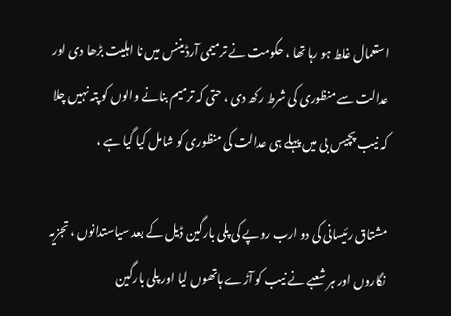استعمال غلط ہو رہا تھا ، حکومت نے ترمیمی آرڈیننس میں نا اہلیت بڑھا دی اور عدالت سے منظوری کی شرط رکھ دی ، حتی کہ ترمیم بنانے والوں کو پتہ نہیں چلا کہ نیب پچیس بی میں پہلے ہی عدالت کی منظوری کو شامل کیا گیا ہے ،

مشتاق رئیسانی کی دو ارب روپے کی پلی بارگین ڈیل کے بعد سیاستدانوں ، تجزیہ نگاروں اور ہر شعبے نے نیب کو آڑے ہاتھوں لیا اور پلی بارگین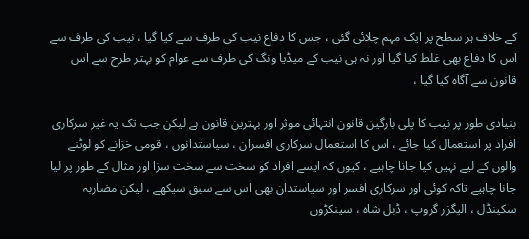کے خلاف ہر سطح پر ایک مہم چلائی گئی ، جس کا دفاع نیب کی طرف سے کیا گیا ، نیب کی طرف سے اس کا دفاع بھی غلط کیا گیا اور نہ ہی نیب کے میڈیا ونگ کی طرف سے عوام کو بہتر طرح سے اس قانون سے آگاہ کیا گیا ،

بنیادی طور پر نیب کا پلی بارگین قانون انتہائی موثر اور بہترین قانون ہے لیکن جب تک یہ غیر سرکاری افراد پر استعمال کیا جائے ، اس کا استعمال سرکاری افسران ، سیاستدانوں ، قومی خزانے کو لوٹنے والوں کے لیے نہیں کیا جانا چاہیے ، کیوں کہ ایسے افراد کو سخت سے سخت سزا اور مثال کے طور پر لیا جانا چاہیے تاکہ کوئی اور سرکاری افسر اور سیاستدان بھی اس سے سبق سیکھے ، لیکن مضاربہ سکینڈل ، الیگزر گروپ ، ڈبل شاہ ، سینکڑوں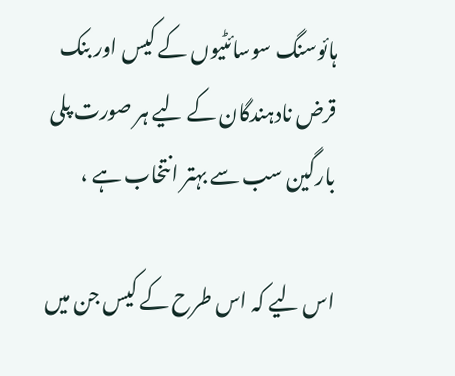ہائوسنگ سوسائٹیوں کے کیس اور بنک قرض نادہندگان کے لیے ہر صورت پلی بارگین سب سے بہتر انتخاب ہے ،

اس لیے کہ اس طرح کے کیس جن میں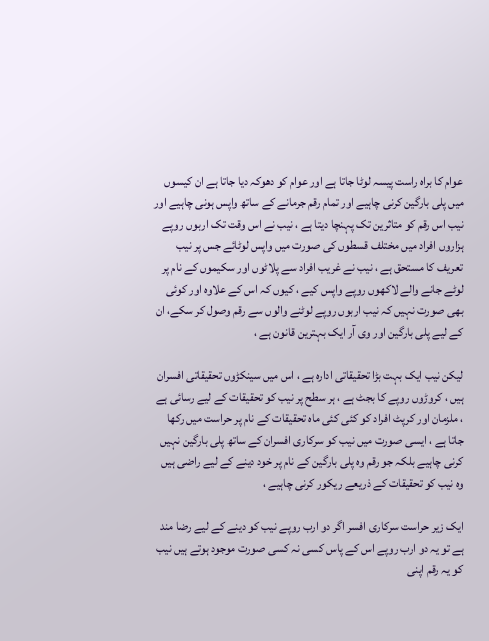عوام کا براہ راست پیسہ لوٹا جاتا ہے اور عوام کو دھوکہ دیا جاتا ہے ان کیسوں میں پلی بارگین کرنی چاہیے اور تمام رقم جرمانے کے ساتھ واپس ہونی چاہیے اور نیب اس رقم کو متاثرین تک پہنچا دیتا ہے ، نیب نے اس وقت تک اربوں روپے ہزاروں افراد میں مختلف قسطوں کی صورت میں واپس لوٹائے جس پر نیب تعریف کا مستحق ہے ، نیب نے غریب افراد سے پلاٹوں اور سکیموں کے نام پر لوٹے جانے والے لاکھوں روپے واپس کیے ، کیوں کہ اس کے علاوہ اور کوئی بھی صورت نہیں کہ نیب اربوں روپے لوٹنے والوں سے رقم وصول کر سکے، ان کے لیے پلی بارگین اور وی آر ایک بہترین قانون ہے ،

لیکن نیب ایک بہت بڑا تحقیقاتی ادارہ ہے ، اس میں سینکڑوں تحقیقاتی افسران ہیں ، کروڑوں روپے کا بجٹ ہے ، ہر سطح پر نیب کو تحقیقات کے لیے رسائی ہے ، ملزمان اور کرپٹ افراد کو کئی کئی ماہ تحقیقات کے نام پر حراست میں رکھا جاتا ہے ، ایسی صورت میں نیب کو سرکاری افسران کے ساتھ پلی بارگین نہیں کرنی چاہیے بلکہ جو رقم وہ پلی بارگین کے نام پر خود دینے کے لیے راضی ہیں وہ نیب کو تحقیقات کے ذریعے ریکور کرنی چاہیے ،

ایک زیر حراست سرکاری افسر اگر دو ارب روپے نیب کو دینے کے لیے رضا مند ہے تو یہ دو ارب روپے اس کے پاس کسی نہ کسی صورت موجود ہوتے ہیں نیب کو یہ رقم اپنی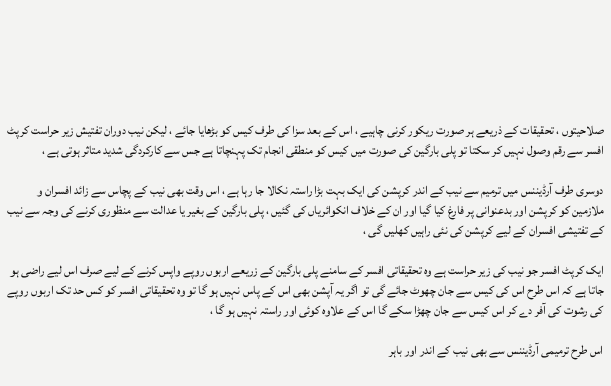صلاحیتوں ، تحقیقات کے ذریعے ہر صورت ریکور کرنی چاہیے ، اس کے بعد سزا کی طرف کیس کو بڑھایا جائے ، لیکن نیب دوران تفتیش زیر حراست کرپٹ افسر سے رقم وصول نہیں کر سکتا تو پلی بارگین کی صورت میں کیس کو منطقی انجام تک پہنچاتا ہے جس سے کارکردگی شدید متاثر ہوتی ہے ،

دوسری طرف آرڈیننس میں ترمیم سے نیب کے اندر کرپشن کی ایک بہت بڑا راستہ نکالا جا رہا ہے ، اس وقت بھی نیب کے پچاس سے زائد افسران و ملازمین کو کرپشن اور بدعنوانی پر فارغ کیا گیا اور ان کے خلاف انکوائریاں کی گئیں ، پلی بارگین کے بغیر یا عدالت سے منظوری کرنے کی وجہ سے نیب کے تفتیشی افسران کے لیے کرپشن کی نئی راہیں کھلیں گی ،

ایک کرپٹ افسر جو نیب کی زیر حراست ہے وہ تحقیقاتی افسر کے سامنے پلی بارگین کے زریعے اربوں روپے واپس کرنے کے لیے صرف اس لیے راضی ہو جاتا ہے کہ اس طرح اس کی کیس سے جان چھوٹ جائے گی تو اگر یہ آپشن بھی اس کے پاس نہیں ہو گا تو وہ تحقیقاتی افسر کو کس حد تک اربوں روپے کی رشوت کی آفر دے کر اس کیس سے جان چھڑا سکے گا اس کے علاوہ کوئی اور راستہ نہیں ہو گا ،

اس طرح ترمیمی آرڈیننس سے بھی نیب کے اندر اور باہر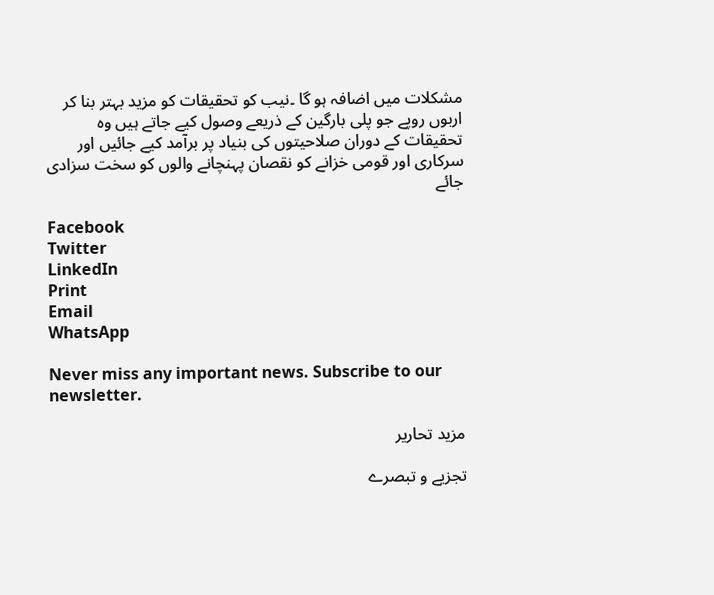مشکلات میں اضافہ ہو گا ۔نیب کو تحقیقات کو مزید بہتر بنا کر اربوں روپے جو پلی بارگین کے ذریعے وصول کیے جاتے ہیں وہ تحقیقات کے دوران صلاحیتوں کی بنیاد پر برآمد کیے جائیں اور سرکاری اور قومی خزانے کو نقصان پہنچانے والوں کو سخت سزادی جائے

Facebook
Twitter
LinkedIn
Print
Email
WhatsApp

Never miss any important news. Subscribe to our newsletter.

مزید تحاریر

تجزیے و تبصرے